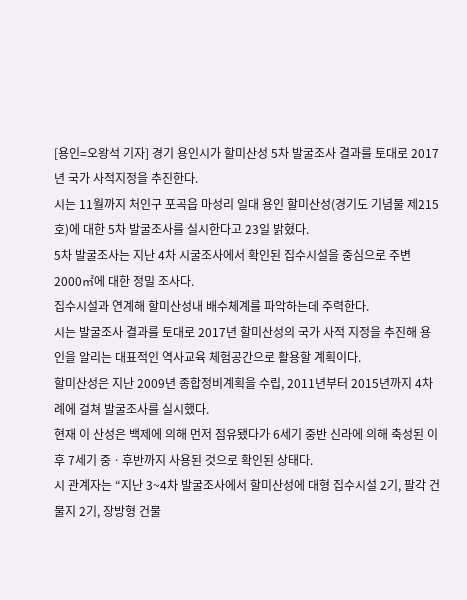[용인=오왕석 기자] 경기 용인시가 할미산성 5차 발굴조사 결과를 토대로 2017년 국가 사적지정을 추진한다.
시는 11월까지 처인구 포곡읍 마성리 일대 용인 할미산성(경기도 기념물 제215호)에 대한 5차 발굴조사를 실시한다고 23일 밝혔다.
5차 발굴조사는 지난 4차 시굴조사에서 확인된 집수시설을 중심으로 주변 2000㎡에 대한 정밀 조사다.
집수시설과 연계해 할미산성내 배수체계를 파악하는데 주력한다.
시는 발굴조사 결과를 토대로 2017년 할미산성의 국가 사적 지정을 추진해 용인을 알리는 대표적인 역사교육 체험공간으로 활용할 계획이다.
할미산성은 지난 2009년 종합정비계획을 수립, 2011년부터 2015년까지 4차례에 걸쳐 발굴조사를 실시했다.
현재 이 산성은 백제에 의해 먼저 점유됐다가 6세기 중반 신라에 의해 축성된 이후 7세기 중ㆍ후반까지 사용된 것으로 확인된 상태다.
시 관계자는 “지난 3~4차 발굴조사에서 할미산성에 대형 집수시설 2기, 팔각 건물지 2기, 장방형 건물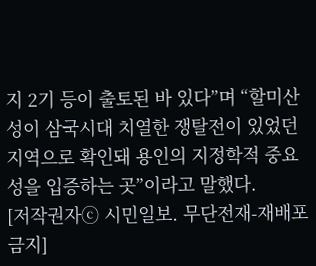지 2기 등이 출토된 바 있다”며 “할미산성이 삼국시대 치열한 쟁탈전이 있었던 지역으로 확인돼 용인의 지정학적 중요성을 입증하는 곳”이라고 말했다.
[저작권자ⓒ 시민일보. 무단전재-재배포 금지]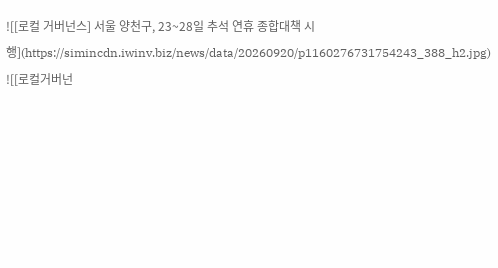![[로컬 거버넌스] 서울 양천구, 23~28일 추석 연휴 종합대책 시행](https://simincdn.iwinv.biz/news/data/20260920/p1160276731754243_388_h2.jpg)
![[로컬거버넌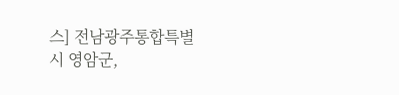스] 전남광주통합특별시 영암군,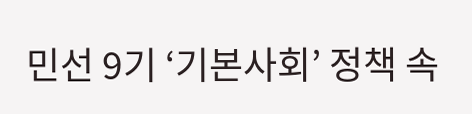민선 9기 ‘기본사회’ 정책 속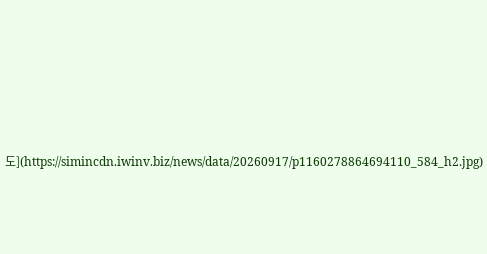도](https://simincdn.iwinv.biz/news/data/20260917/p1160278864694110_584_h2.jpg)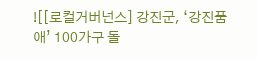![[로컬거버넌스] 강진군, ‘강진품애’ 100가구 돌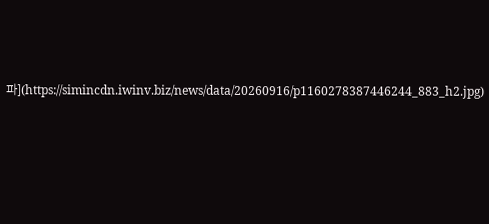파](https://simincdn.iwinv.biz/news/data/20260916/p1160278387446244_883_h2.jpg)